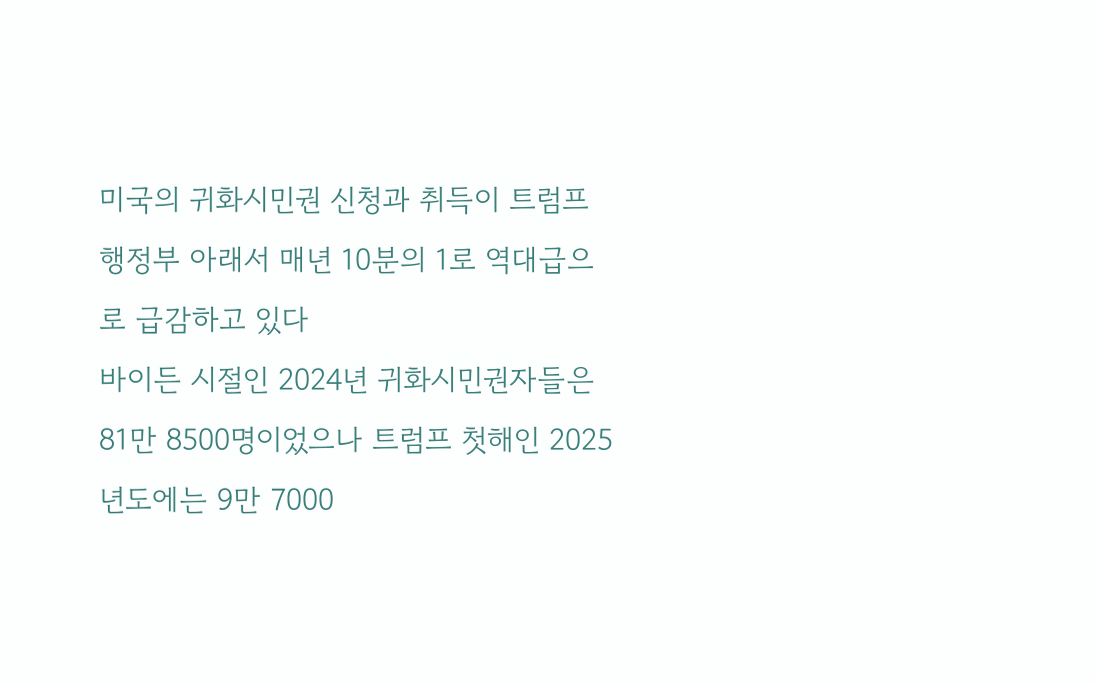미국의 귀화시민권 신청과 취득이 트럼프 행정부 아래서 매년 10분의 1로 역대급으로 급감하고 있다
바이든 시절인 2024년 귀화시민권자들은 81만 8500명이었으나 트럼프 첫해인 2025년도에는 9만 7000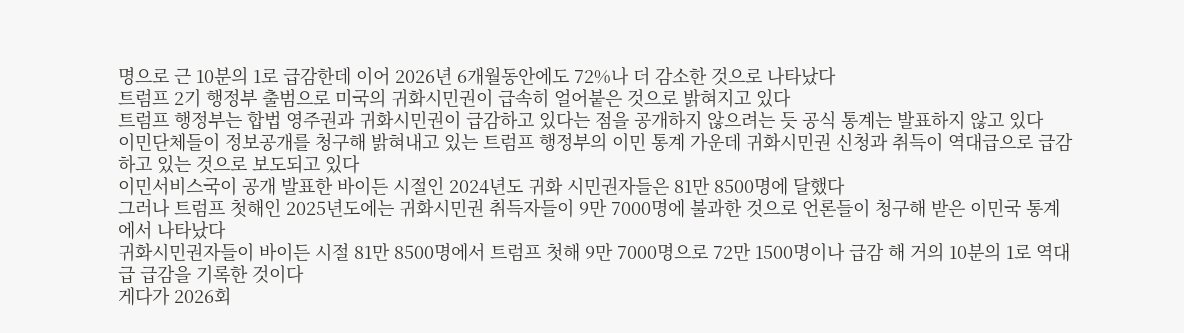명으로 근 10분의 1로 급감한데 이어 2026년 6개월동안에도 72%나 더 감소한 것으로 나타났다
트럼프 2기 행정부 출범으로 미국의 귀화시민권이 급속히 얼어붙은 것으로 밝혀지고 있다
트럼프 행정부는 합법 영주권과 귀화시민권이 급감하고 있다는 점을 공개하지 않으려는 듯 공식 통계는 발표하지 않고 있다
이민단체들이 정보공개를 청구해 밝혀내고 있는 트럼프 행정부의 이민 통계 가운데 귀화시민권 신청과 취득이 역대급으로 급감하고 있는 것으로 보도되고 있다
이민서비스국이 공개 발표한 바이든 시절인 2024년도 귀화 시민권자들은 81만 8500명에 달했다
그러나 트럼프 첫해인 2025년도에는 귀화시민권 취득자들이 9만 7000명에 불과한 것으로 언론들이 청구해 받은 이민국 통계에서 나타났다
귀화시민권자들이 바이든 시절 81만 8500명에서 트럼프 첫해 9만 7000명으로 72만 1500명이나 급감 해 거의 10분의 1로 역대급 급감을 기록한 것이다
게다가 2026회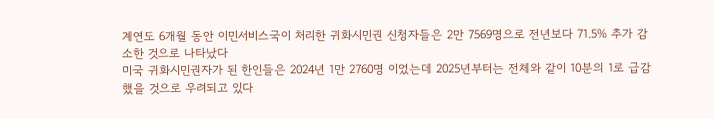계연도 6개월 동안 이민서비스국이 처리한 귀화시민권 신청자들은 2만 7569명으로 전년보다 71.5% 추가 감소한 것으로 나타났다
미국 귀화시민권자가 된 한인들은 2024년 1만 2760명 이었는데 2025년부터는 전체와 같이 10분의 1로 급감했을 것으로 우려되고 있다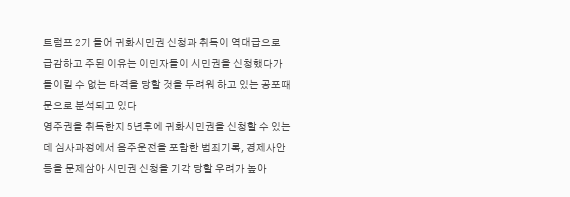트럼프 2기 들어 귀화시민권 신청과 취득이 역대급으로 급감하고 주된 이유는 이민자들이 시민권을 신청했다가 돌이킬 수 없는 타격을 당할 것을 두려워 하고 있는 공포때문으로 분석되고 있다
영주권을 취득한지 5년후에 귀화시민권을 신청할 수 있는데 심사과정에서 음주운전을 포함한 범죄기록, 경제사안 등을 문제삼아 시민권 신청을 기각 당할 우려가 높아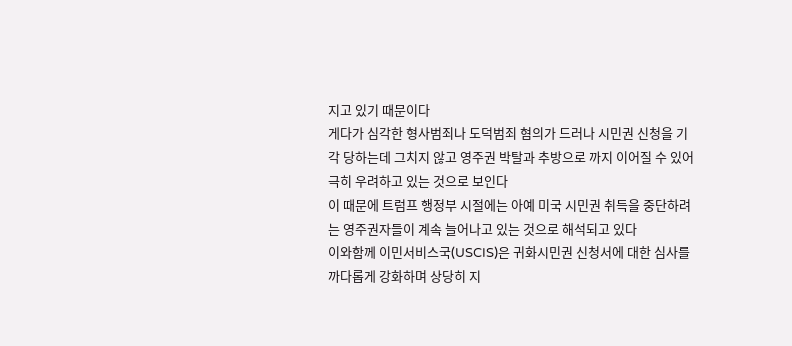지고 있기 때문이다
게다가 심각한 형사범죄나 도덕범죄 혐의가 드러나 시민권 신청을 기각 당하는데 그치지 않고 영주권 박탈과 추방으로 까지 이어질 수 있어 극히 우려하고 있는 것으로 보인다
이 때문에 트럼프 행정부 시절에는 아예 미국 시민권 취득을 중단하려는 영주권자들이 계속 늘어나고 있는 것으로 해석되고 있다
이와함께 이민서비스국(USCIS)은 귀화시민권 신청서에 대한 심사를 까다롭게 강화하며 상당히 지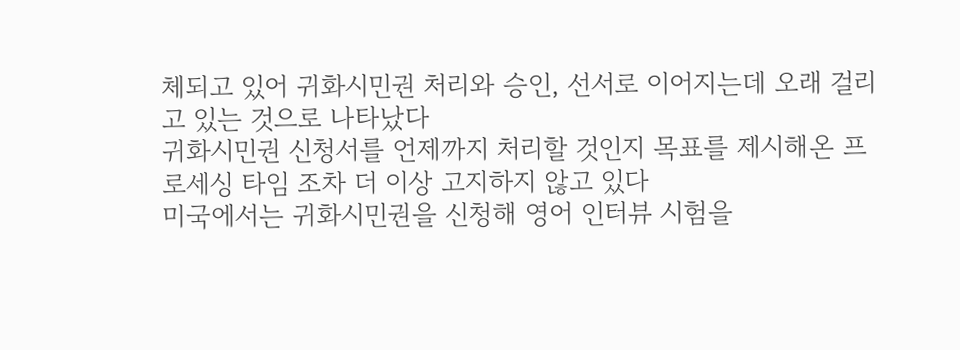체되고 있어 귀화시민권 처리와 승인, 선서로 이어지는데 오래 걸리고 있는 것으로 나타났다
귀화시민권 신청서를 언제까지 처리할 것인지 목표를 제시해온 프로세싱 타임 조차 더 이상 고지하지 않고 있다
미국에서는 귀화시민권을 신청해 영어 인터뷰 시험을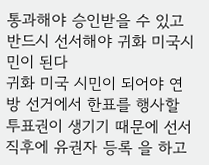통과해야 승인받을 수 있고 반드시 선서해야 귀화 미국시민이 된다
귀화 미국 시민이 되어야 연방 선거에서 한표를 행사할 투표권이 생기기 때문에 선서직후에 유권자 등록 을 하고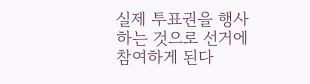실제 투표권을 행사하는 것으로 선거에 참여하게 된다